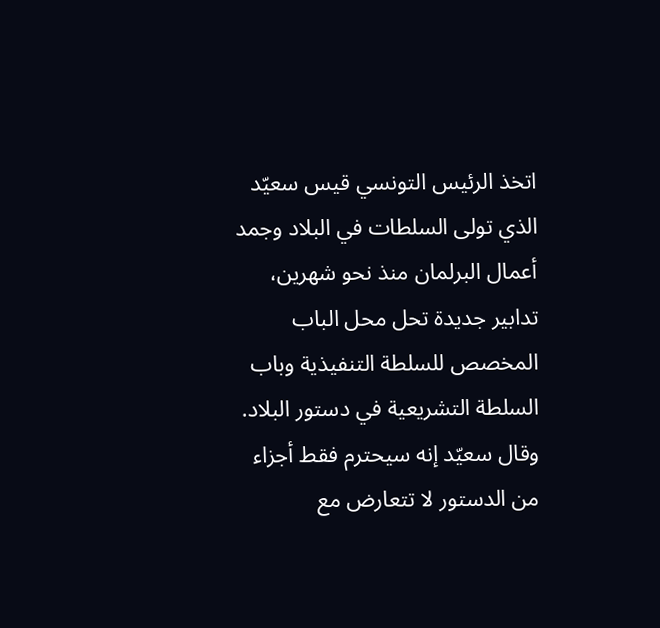اتخذ الرئيس التونسي قيس سعيّد الذي تولى السلطات في البلاد وجمد أعمال البرلمان منذ نحو شهرين، تدابير جديدة تحل محل الباب المخصص للسلطة التنفيذية وباب السلطة التشريعية في دستور البلاد.
وقال سعيّد إنه سيحترم فقط أجزاء من الدستور لا تتعارض مع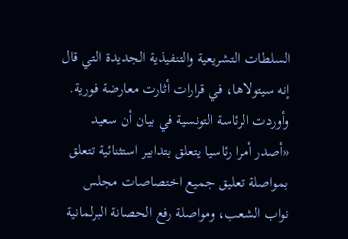السلطات التشريعية والتنفيذية الجديدة التي قال إنه سيتولاها، في قرارات أثارت معارضة فورية.
وأوردت الرئاسة التونسية في بيان أن سعيد «أصدر أمرا رئاسيا يتعلق بتدابير استثنائية تتعلق بمواصلة تعليق جميع اختصاصات مجلس نواب الشعب، ومواصلة رفع الحصانة البرلمانية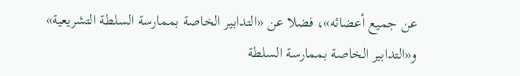عن جميع أعضائه»، فضلا عن «التدابير الخاصة بممارسة السلطة التشريعية» و«التدابير الخاصة بممارسة السلطة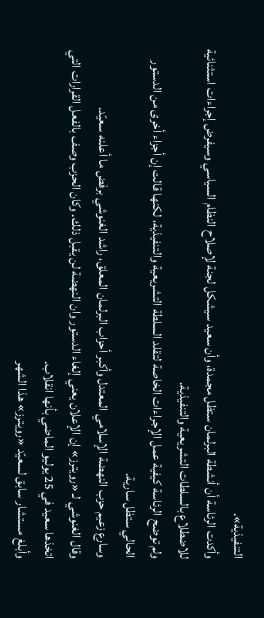التنفيذية».
وأكدت الرئاسة أن أنشطة البرلمان ستظل مجمدة، وأن سعيد سيشكل لجنة لإصلاح النظام السياسي وسيفرض إجراءات استثنائية للاضطلاع بالسلطات التشريعية والتنفيذية.
ولم توضح الرئاسة كيفية عمل الإجراءات الخاصة لتقلد السلطة التشريعية والتنفيذية، لكنها قالت إن أجزاء أخرى من الدستور الحالي ستظل سارية.
وسارع زعيم حزب النهضة الإسلامي المعتدل وأكبر أحزاب البرلمان المعلق، راشد الغنوشي برفض ما أعلنه سعيّد.
وقال الغنوشي لـ «رويترز» إن الإعلان يعني إلغاء الدستور وان النهضة لن يقبل ذلك. وكان الحزب وصف بالفعل القرارات التي اتخذها سعيد في 25 يوليو الماضي بأنها انقلاب.
وأبلغ مستشار سابق لسعيّد «رويترز» هذا الشهر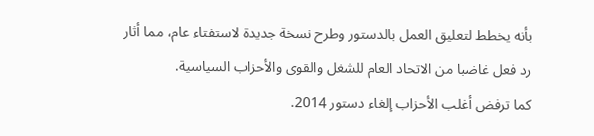بأنه يخطط لتعليق العمل بالدستور وطرح نسخة جديدة لاستفتاء عام، مما أثار رد فعل غاضبا من الاتحاد العام للشغل والقوى والأحزاب السياسية.
كما ترفض أغلب الأحزاب إلغاء دستور 2014.